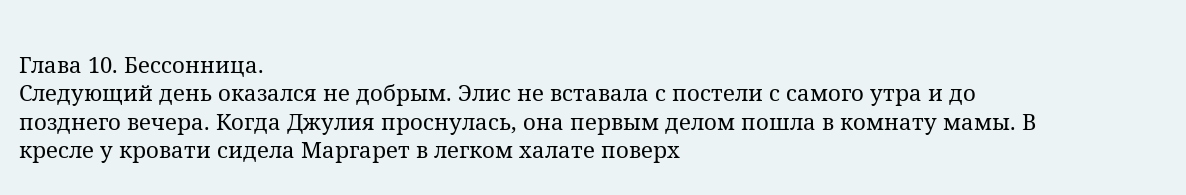Глава 10. Бессонница.
Следующий день оказался не добрым. Элис не вставала с постели с самого утра и до позднего вечера. Когда Джулия проснулась, она первым делом пошла в комнату мамы. В кресле у кровати сидела Маргарет в легком халате поверх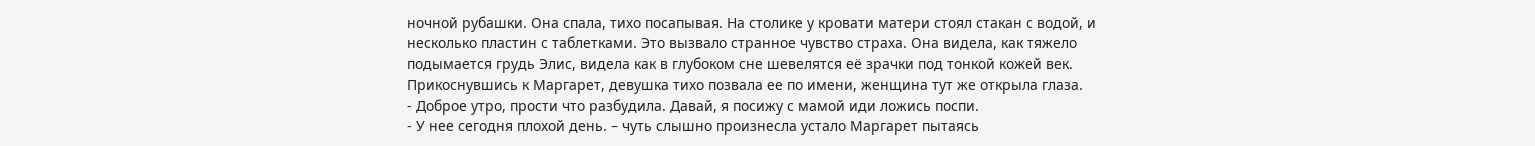ночной рубашки. Она спала, тихо посапывая. На столике у кровати матери стоял стакан с водой, и несколько пластин с таблетками. Это вызвало странное чувство страха. Она видела, как тяжело подымается грудь Элис, видела как в глубоком сне шевелятся её зрачки под тонкой кожей век. Прикоснувшись к Маргарет, девушка тихо позвала ее по имени, женщина тут же открыла глаза.
- Доброе утро, прости что разбудила. Давай, я посижу с мамой иди ложись поспи.
- У нее сегодня плохой день. – чуть слышно произнесла устало Маргарет пытаясь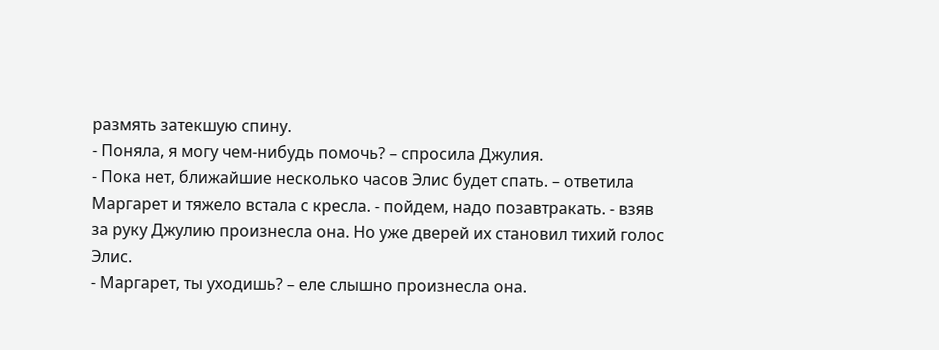размять затекшую спину.
- Поняла, я могу чем-нибудь помочь? – спросила Джулия.
- Пока нет, ближайшие несколько часов Элис будет спать. – ответила Маргарет и тяжело встала с кресла. - пойдем, надо позавтракать. - взяв за руку Джулию произнесла она. Но уже дверей их становил тихий голос Элис.
- Маргарет, ты уходишь? – еле слышно произнесла она.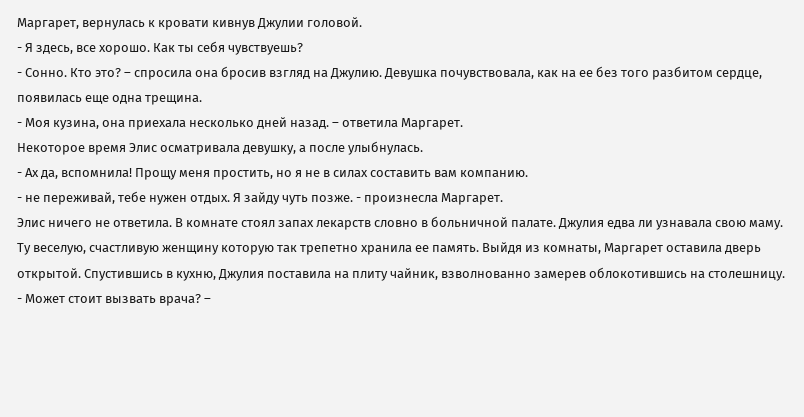Маргарет, вернулась к кровати кивнув Джулии головой.
- Я здесь, все хорошо. Как ты себя чувствуешь?
- Сонно. Кто это? – спросила она бросив взгляд на Джулию. Девушка почувствовала, как на ее без того разбитом сердце, появилась еще одна трещина.
- Моя кузина, она приехала несколько дней назад. – ответила Маргарет.
Некоторое время Элис осматривала девушку, а после улыбнулась.
- Ах да, вспомнила! Прощу меня простить, но я не в силах составить вам компанию.
- не переживай, тебе нужен отдых. Я зайду чуть позже. - произнесла Маргарет.
Элис ничего не ответила. В комнате стоял запах лекарств словно в больничной палате. Джулия едва ли узнавала свою маму. Ту веселую, счастливую женщину которую так трепетно хранила ее память. Выйдя из комнаты, Маргарет оставила дверь открытой. Спустившись в кухню, Джулия поставила на плиту чайник, взволнованно замерев облокотившись на столешницу.
- Может стоит вызвать врача? –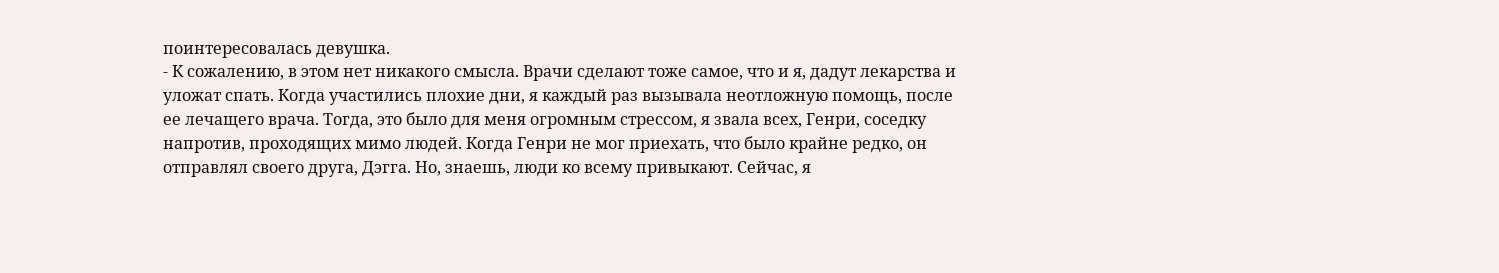поинтересовалась девушка.
- К сожалению, в этом нет никакого смысла. Врачи сделают тоже самое, что и я, дадут лекарства и уложат спать. Когда участились плохие дни, я каждый раз вызывала неотложную помощь, после ее лечащего врача. Тогда, это было для меня огромным стрессом, я звала всех, Генри, соседку напротив, проходящих мимо людей. Когда Генри не мог приехать, что было крайне редко, он отправлял своего друга, Дэгга. Но, знаешь, люди ко всему привыкают. Сейчас, я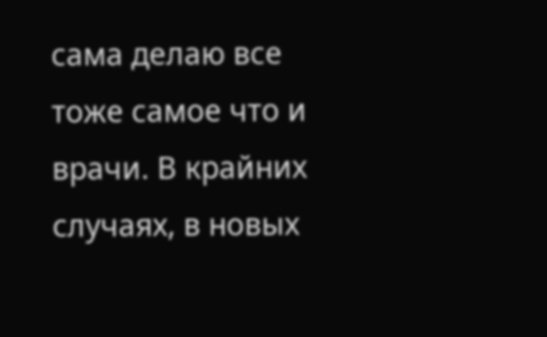сама делаю все тоже самое что и врачи. В крайних случаях, в новых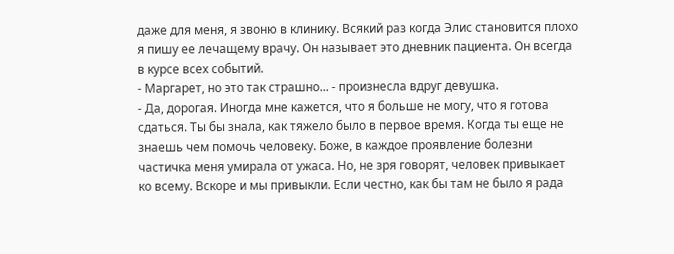даже для меня, я звоню в клинику. Всякий раз когда Элис становится плохо я пишу ее лечащему врачу. Он называет это дневник пациента. Он всегда в курсе всех событий.
- Маргарет, но это так страшно... - произнесла вдруг девушка.
- Да, дорогая. Иногда мне кажется, что я больше не могу, что я готова сдаться. Ты бы знала, как тяжело было в первое время. Когда ты еще не знаешь чем помочь человеку. Боже, в каждое проявление болезни частичка меня умирала от ужаса. Но, не зря говорят, человек привыкает ко всему. Вскоре и мы привыкли. Если честно, как бы там не было я рада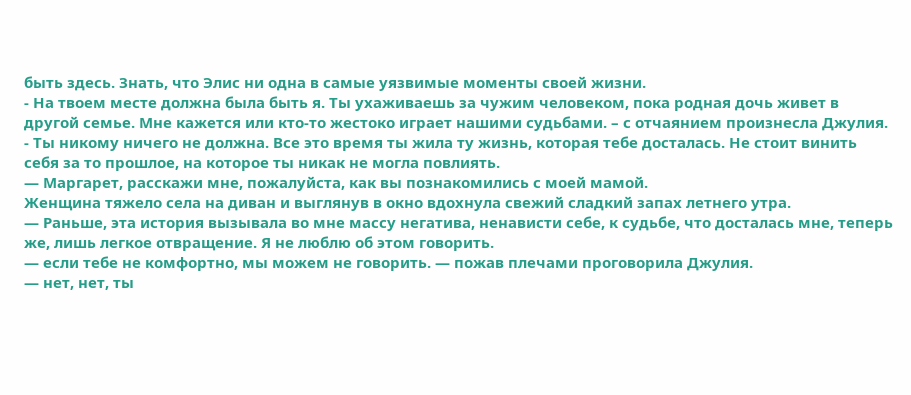быть здесь. Знать, что Элис ни одна в самые уязвимые моменты своей жизни.
- На твоем месте должна была быть я. Ты ухаживаешь за чужим человеком, пока родная дочь живет в другой семье. Мне кажется или кто-то жестоко играет нашими судьбами. – с отчаянием произнесла Джулия.
- Ты никому ничего не должна. Все это время ты жила ту жизнь, которая тебе досталась. Не стоит винить себя за то прошлое, на которое ты никак не могла повлиять.
— Маргарет, расскажи мне, пожалуйста, как вы познакомились с моей мамой.
Женщина тяжело села на диван и выглянув в окно вдохнула свежий сладкий запах летнего утра.
— Раньше, эта история вызывала во мне массу негатива, ненависти себе, к судьбе, что досталась мне, теперь же, лишь легкое отвращение. Я не люблю об этом говорить.
— если тебе не комфортно, мы можем не говорить. — пожав плечами проговорила Джулия.
— нет, нет, ты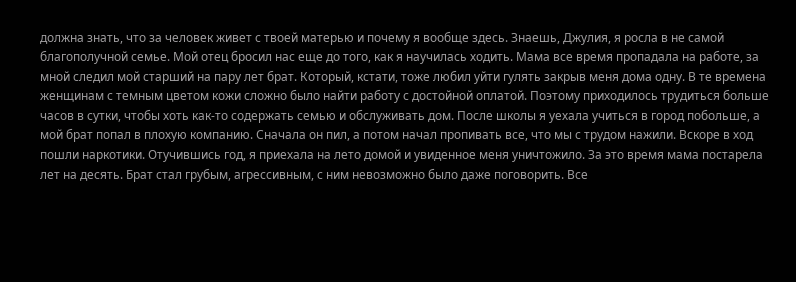должна знать, что за человек живет с твоей матерью и почему я вообще здесь. Знаешь, Джулия, я росла в не самой благополучной семье. Мой отец бросил нас еще до того, как я научилась ходить. Мама все время пропадала на работе, за мной следил мой старший на пару лет брат. Который, кстати, тоже любил уйти гулять закрыв меня дома одну. В те времена женщинам с темным цветом кожи сложно было найти работу с достойной оплатой. Поэтому приходилось трудиться больше часов в сутки, чтобы хоть как-то содержать семью и обслуживать дом. После школы я уехала учиться в город побольше, а мой брат попал в плохую компанию. Сначала он пил, а потом начал пропивать все, что мы с трудом нажили. Вскоре в ход пошли наркотики. Отучившись год, я приехала на лето домой и увиденное меня уничтожило. За это время мама постарела лет на десять. Брат стал грубым, агрессивным, с ним невозможно было даже поговорить. Все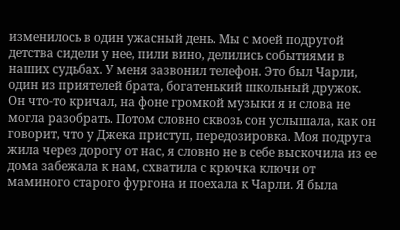изменилось в один ужасный день. Мы с моей подругой детства сидели у нее, пили вино, делились событиями в наших судьбах. У меня зазвонил телефон. Это был Чарли, один из приятелей брата, богатенький школьный дружок. Он что-то кричал, на фоне громкой музыки я и слова не могла разобрать. Потом словно сквозь сон услышала, как он говорит, что у Джека приступ, передозировка. Моя подруга жила через дорогу от нас, я словно не в себе выскочила из ее дома забежала к нам, схватила с крючка ключи от маминого старого фургона и поехала к Чарли. Я была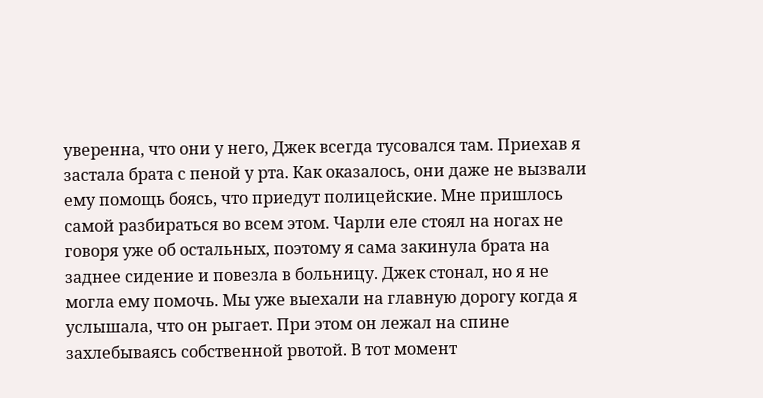уверенна, что они у него, Джек всегда тусовался там. Приехав я застала брата с пеной у рта. Как оказалось, они даже не вызвали ему помощь боясь, что приедут полицейские. Мне пришлось самой разбираться во всем этом. Чарли еле стоял на ногах не говоря уже об остальных, поэтому я сама закинула брата на заднее сидение и повезла в больницу. Джек стонал, но я не могла ему помочь. Мы уже выехали на главную дорогу когда я услышала, что он рыгает. При этом он лежал на спине захлебываясь собственной рвотой. В тот момент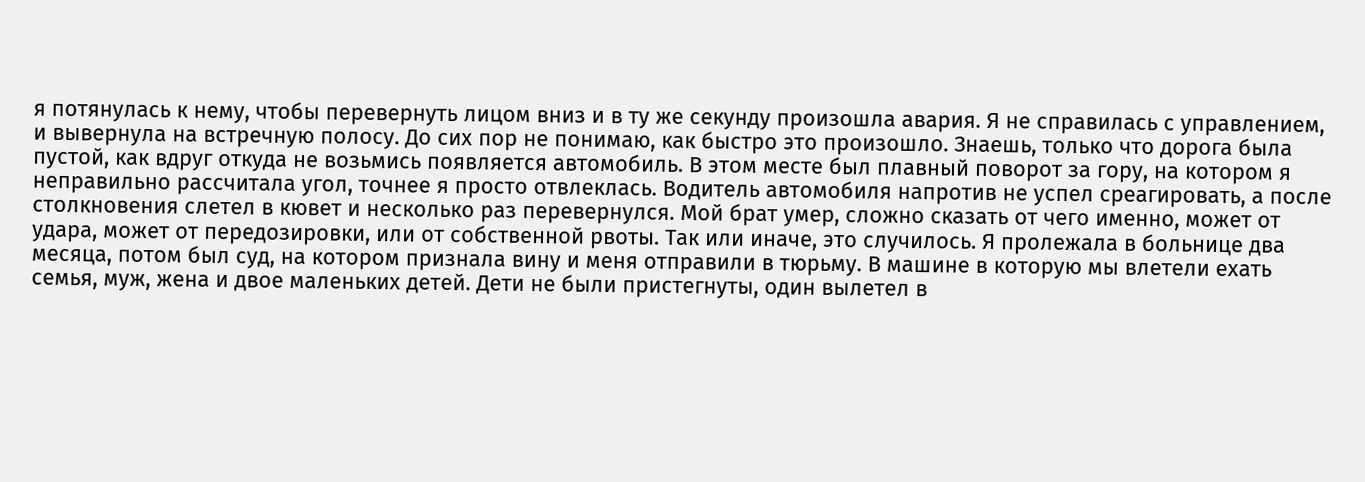я потянулась к нему, чтобы перевернуть лицом вниз и в ту же секунду произошла авария. Я не справилась с управлением, и вывернула на встречную полосу. До сих пор не понимаю, как быстро это произошло. Знаешь, только что дорога была пустой, как вдруг откуда не возьмись появляется автомобиль. В этом месте был плавный поворот за гору, на котором я неправильно рассчитала угол, точнее я просто отвлеклась. Водитель автомобиля напротив не успел среагировать, а после столкновения слетел в кювет и несколько раз перевернулся. Мой брат умер, сложно сказать от чего именно, может от удара, может от передозировки, или от собственной рвоты. Так или иначе, это случилось. Я пролежала в больнице два месяца, потом был суд, на котором признала вину и меня отправили в тюрьму. В машине в которую мы влетели ехать семья, муж, жена и двое маленьких детей. Дети не были пристегнуты, один вылетел в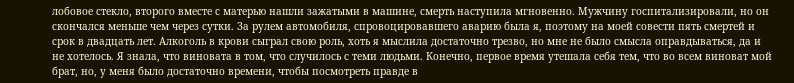лобовое стекло, второго вместе с матерью нашли зажатыми в машине, смерть наступила мгновенно. Мужчину госпитализировали, но он скончался меньше чем через сутки. За рулем автомобиля, спровоцировавшего аварию была я, поэтому на моей совести пять смертей и срок в двадцать лет. Алкоголь в крови сыграл свою роль, хоть я мыслила достаточно трезво, но мне не было смысла оправдываться, да и не хотелось. Я знала, что виновата в том, что случилось с теми людьми. Конечно, первое время утешала себя тем, что во всем виноват мой брат, но, у меня было достаточно времени, чтобы посмотреть правде в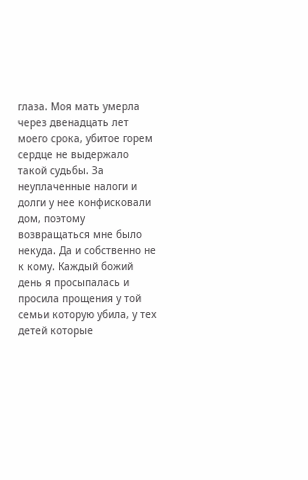глаза. Моя мать умерла через двенадцать лет моего срока, убитое горем сердце не выдержало такой судьбы. За неуплаченные налоги и долги у нее конфисковали дом, поэтому возвращаться мне было некуда. Да и собственно не к кому. Каждый божий день я просыпалась и просила прощения у той семьи которую убила, у тех детей которые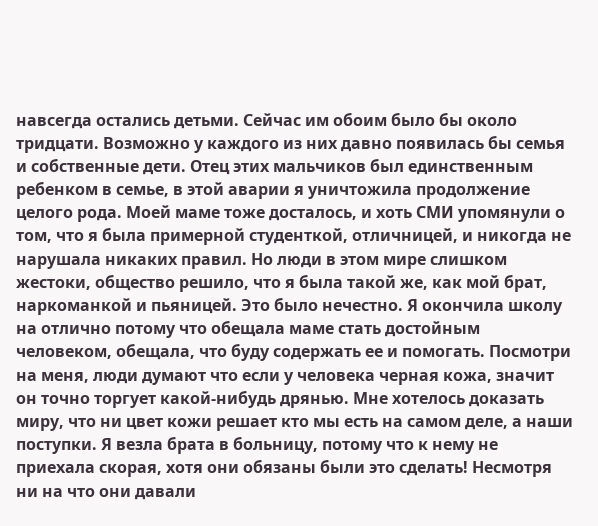навсегда остались детьми. Сейчас им обоим было бы около тридцати. Возможно у каждого из них давно появилась бы семья и собственные дети. Отец этих мальчиков был единственным ребенком в семье, в этой аварии я уничтожила продолжение целого рода. Моей маме тоже досталось, и хоть СМИ упомянули о том, что я была примерной студенткой, отличницей, и никогда не нарушала никаких правил. Но люди в этом мире слишком жестоки, общество решило, что я была такой же, как мой брат, наркоманкой и пьяницей. Это было нечестно. Я окончила школу на отлично потому что обещала маме стать достойным человеком, обещала, что буду содержать ее и помогать. Посмотри на меня, люди думают что если у человека черная кожа, значит он точно торгует какой-нибудь дрянью. Мне хотелось доказать миру, что ни цвет кожи решает кто мы есть на самом деле, а наши поступки. Я везла брата в больницу, потому что к нему не приехала скорая, хотя они обязаны были это сделать! Несмотря ни на что они давали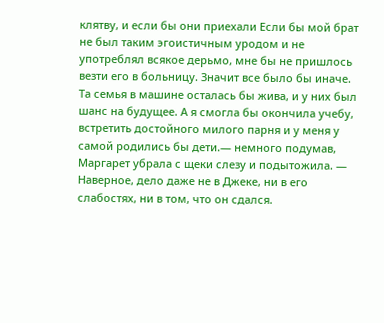клятву, и если бы они приехали Если бы мой брат не был таким эгоистичным уродом и не употреблял всякое дерьмо, мне бы не пришлось везти его в больницу. Значит все было бы иначе. Та семья в машине осталась бы жива, и у них был шанс на будущее. А я смогла бы окончила учебу, встретить достойного милого парня и у меня у самой родились бы дети.— немного подумав, Маргарет убрала с щеки слезу и подытожила. — Наверное, дело даже не в Джеке, ни в его слабостях, ни в том, что он сдался.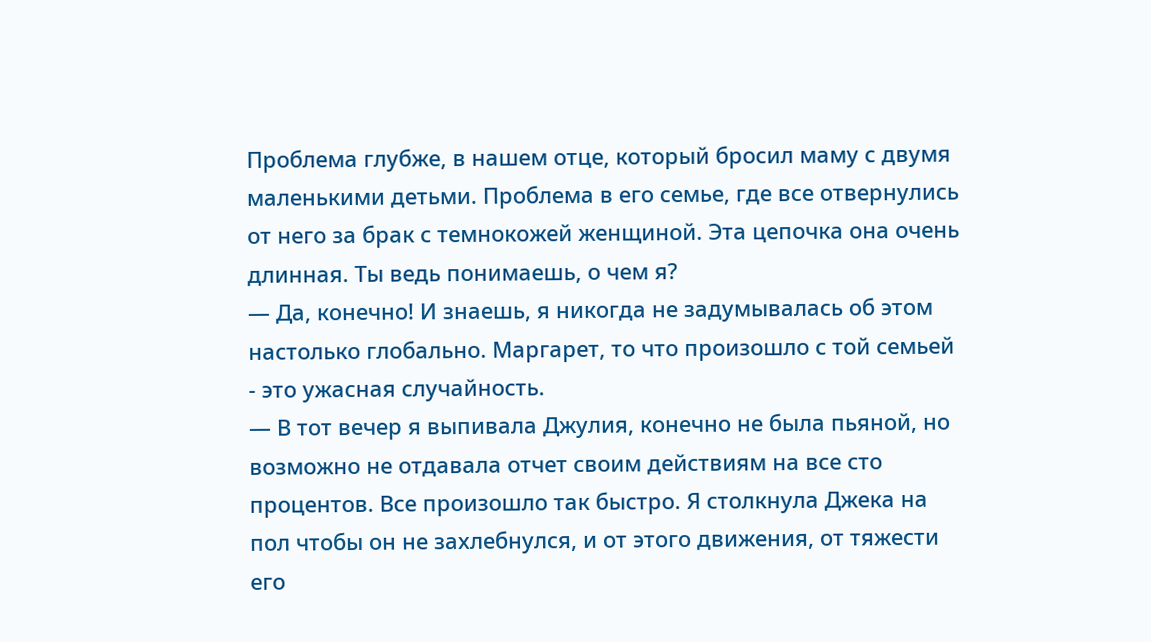Проблема глубже, в нашем отце, который бросил маму с двумя маленькими детьми. Проблема в его семье, где все отвернулись от него за брак с темнокожей женщиной. Эта цепочка она очень длинная. Ты ведь понимаешь, о чем я?
— Да, конечно! И знаешь, я никогда не задумывалась об этом настолько глобально. Маргарет, то что произошло с той семьей - это ужасная случайность.
— В тот вечер я выпивала Джулия, конечно не была пьяной, но возможно не отдавала отчет своим действиям на все сто процентов. Все произошло так быстро. Я столкнула Джека на пол чтобы он не захлебнулся, и от этого движения, от тяжести его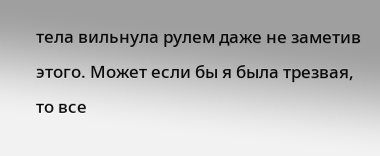тела вильнула рулем даже не заметив этого. Может если бы я была трезвая, то все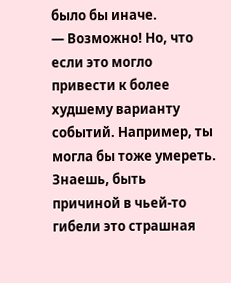было бы иначе.
— Возможно! Но, что если это могло привести к более худшему варианту событий. Например, ты могла бы тоже умереть. Знаешь, быть причиной в чьей-то гибели это страшная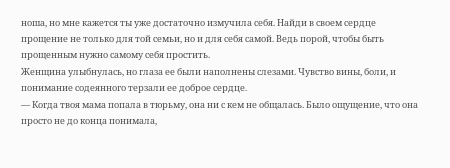ноша, но мне кажется ты уже достаточно измучила себя. Найди в своем сердце прощение не только для той семьи, но и для себя самой. Ведь порой, чтобы быть прощенным нужно самому себя простить.
Женщина улыбнулась, но глаза ее были наполнены слезами. Чувство вины, боли, и понимание содеянного терзали ее доброе сердце.
— Когда твоя мама попала в тюрьму, она ни с кем не общалась. Было ощущение, что она просто не до конца понимала,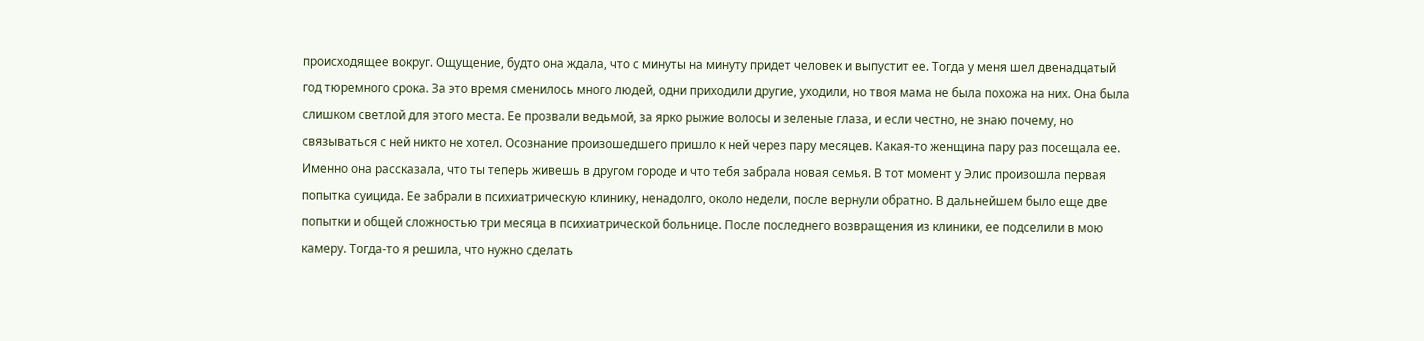происходящее вокруг. Ощущение, будто она ждала, что с минуты на минуту придет человек и выпустит ее. Тогда у меня шел двенадцатый год тюремного срока. За это время сменилось много людей, одни приходили другие, уходили, но твоя мама не была похожа на них. Она была слишком светлой для этого места. Ее прозвали ведьмой, за ярко рыжие волосы и зеленые глаза, и если честно, не знаю почему, но связываться с ней никто не хотел. Осознание произошедшего пришло к ней через пару месяцев. Какая-то женщина пару раз посещала ее. Именно она рассказала, что ты теперь живешь в другом городе и что тебя забрала новая семья. В тот момент у Элис произошла первая попытка суицида. Ее забрали в психиатрическую клинику, ненадолго, около недели, после вернули обратно. В дальнейшем было еще две попытки и общей сложностью три месяца в психиатрической больнице. После последнего возвращения из клиники, ее подселили в мою камеру. Тогда-то я решила, что нужно сделать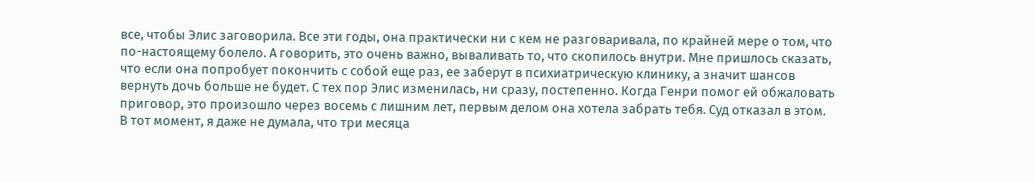все, чтобы Элис заговорила. Все эти годы, она практически ни с кем не разговаривала, по крайней мере о том, что по-настоящему болело. А говорить, это очень важно, вываливать то, что скопилось внутри. Мне пришлось сказать, что если она попробует покончить с собой еще раз, ее заберут в психиатрическую клинику, а значит шансов вернуть дочь больше не будет. С тех пор Элис изменилась, ни сразу, постепенно. Когда Генри помог ей обжаловать приговор, это произошло через восемь с лишним лет, первым делом она хотела забрать тебя. Суд отказал в этом. В тот момент, я даже не думала, что три месяца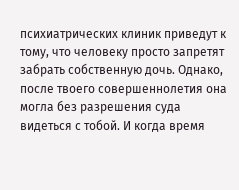психиатрических клиник приведут к тому, что человеку просто запретят забрать собственную дочь. Однако, после твоего совершеннолетия она могла без разрешения суда видеться с тобой. И когда время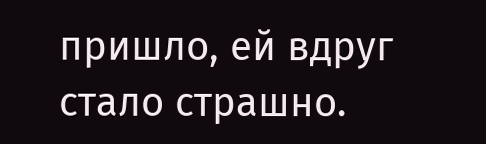пришло, ей вдруг стало страшно.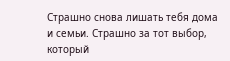Страшно снова лишать тебя дома и семьи. Страшно за тот выбор, который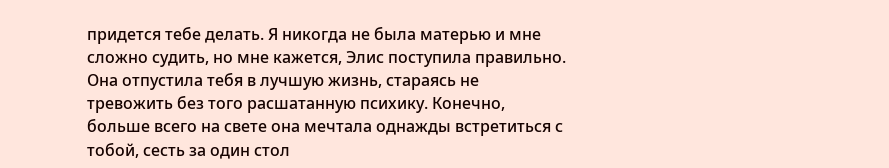придется тебе делать. Я никогда не была матерью и мне сложно судить, но мне кажется, Элис поступила правильно. Она отпустила тебя в лучшую жизнь, стараясь не тревожить без того расшатанную психику. Конечно, больше всего на свете она мечтала однажды встретиться с тобой, сесть за один стол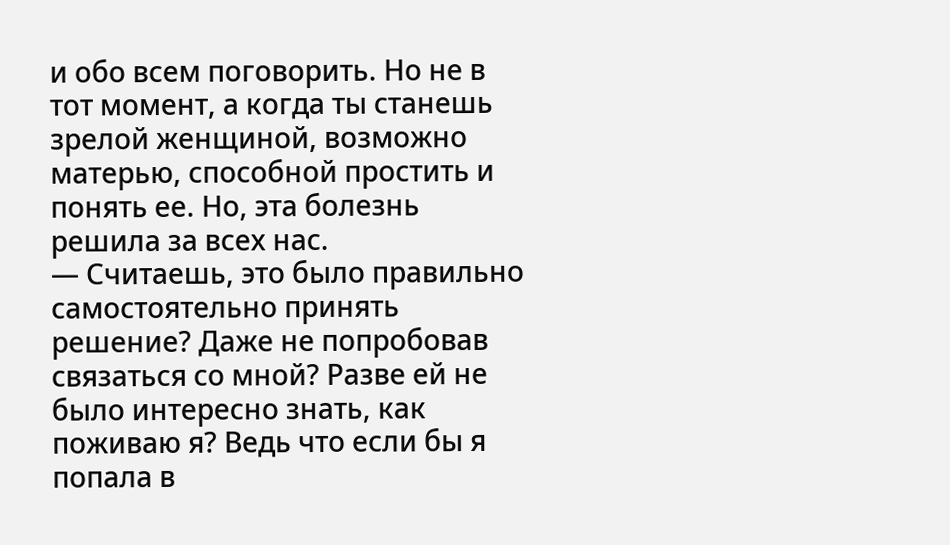и обо всем поговорить. Но не в тот момент, а когда ты станешь зрелой женщиной, возможно матерью, способной простить и понять ее. Но, эта болезнь решила за всех нас.
— Считаешь, это было правильно самостоятельно принять решение? Даже не попробовав связаться со мной? Разве ей не было интересно знать, как поживаю я? Ведь что если бы я попала в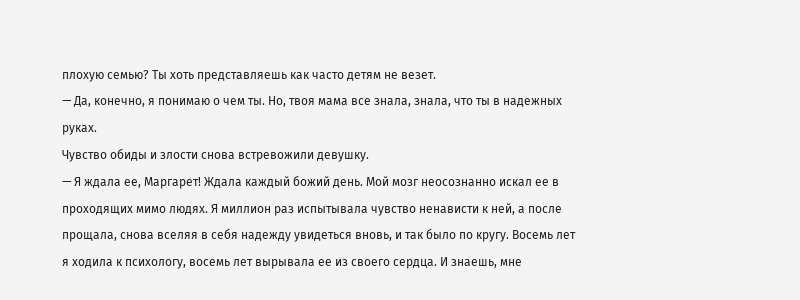плохую семью? Ты хоть представляешь как часто детям не везет.
— Да, конечно, я понимаю о чем ты. Но, твоя мама все знала, знала, что ты в надежных руках.
Чувство обиды и злости снова встревожили девушку.
— Я ждала ее, Маргарет! Ждала каждый божий день. Мой мозг неосознанно искал ее в проходящих мимо людях. Я миллион раз испытывала чувство ненависти к ней, а после прощала, снова вселяя в себя надежду увидеться вновь, и так было по кругу. Восемь лет я ходила к психологу, восемь лет вырывала ее из своего сердца. И знаешь, мне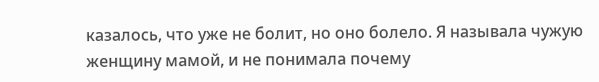казалось, что уже не болит, но оно болело. Я называла чужую женщину мамой, и не понимала почему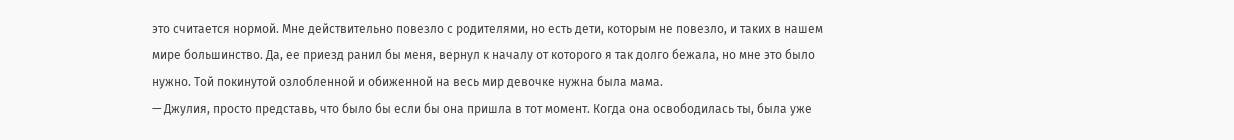это считается нормой. Мне действительно повезло с родителями, но есть дети, которым не повезло, и таких в нашем мире большинство. Да, ее приезд ранил бы меня, вернул к началу от которого я так долго бежала, но мне это было нужно. Той покинутой озлобленной и обиженной на весь мир девочке нужна была мама.
— Джулия, просто представь, что было бы если бы она пришла в тот момент. Когда она освободилась ты, была уже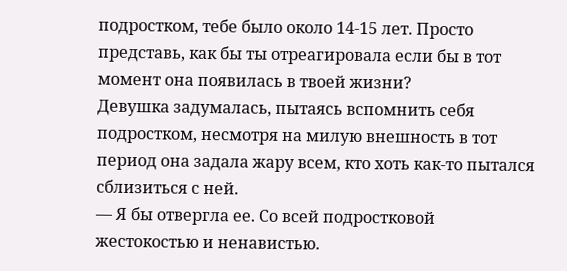подростком, тебе было около 14-15 лет. Просто представь, как бы ты отреагировала если бы в тот момент она появилась в твоей жизни?
Девушка задумалась, пытаясь вспомнить себя подростком, несмотря на милую внешность в тот период она задала жару всем, кто хоть как-то пытался сблизиться с ней.
— Я бы отвергла ее. Со всей подростковой жестокостью и ненавистью.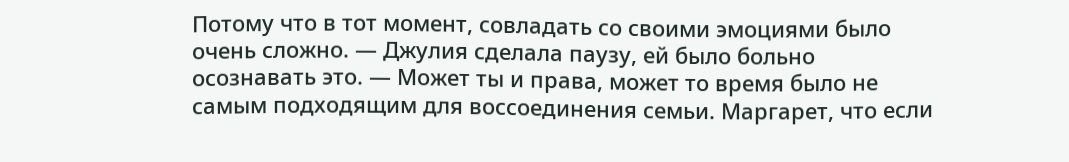Потому что в тот момент, совладать со своими эмоциями было очень сложно. — Джулия сделала паузу, ей было больно осознавать это. — Может ты и права, может то время было не самым подходящим для воссоединения семьи. Маргарет, что если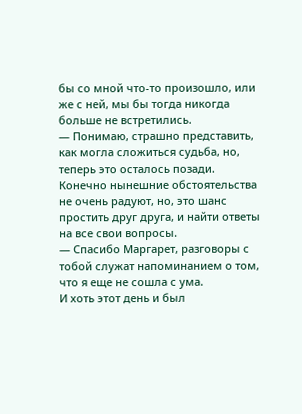бы со мной что-то произошло, или же с ней, мы бы тогда никогда больше не встретились.
— Понимаю, страшно представить, как могла сложиться судьба, но, теперь это осталось позади. Конечно нынешние обстоятельства не очень радуют, но, это шанс простить друг друга, и найти ответы на все свои вопросы.
— Спасибо Маргарет, разговоры с тобой служат напоминанием о том, что я еще не сошла с ума.
И хоть этот день и был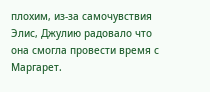плохим, из-за самочувствия Элис, Джулию радовало что она смогла провести время с Маргарет.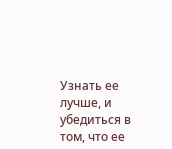Узнать ее лучше, и убедиться в том, что ее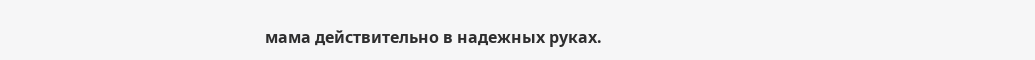мама действительно в надежных руках.